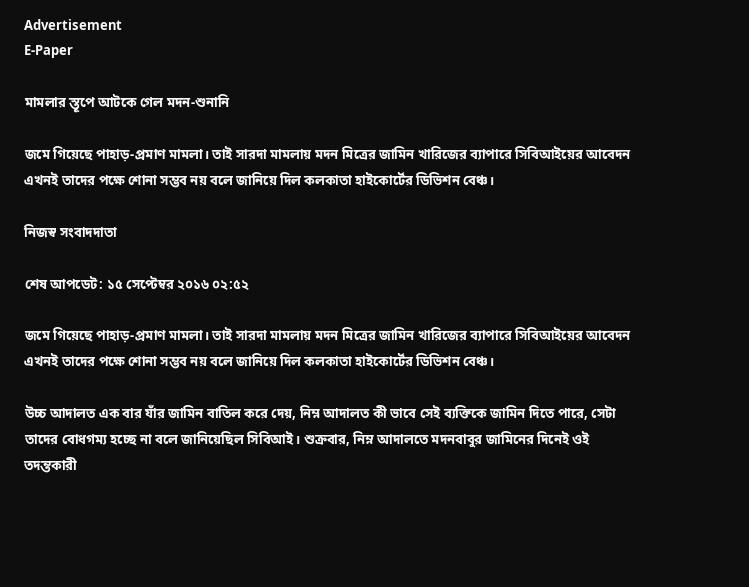Advertisement
E-Paper

মামলার স্তূপে আটকে গেল মদন-শুনানি

জমে গিয়েছে পাহাড়-প্রমাণ মামলা। তাই সারদা মামলায় মদন মিত্রের জামিন খারিজের ব্যাপারে সিবিআইয়ের আবেদন এখনই তাদের পক্ষে শোনা সম্ভব নয় বলে জানিয়ে দিল কলকাতা হাইকোর্টের ডিভিশন বেঞ্চ।

নিজস্ব সংবাদদাতা

শেষ আপডেট: ১৫ সেপ্টেম্বর ২০১৬ ০২:৫২

জমে গিয়েছে পাহাড়-প্রমাণ মামলা। তাই সারদা মামলায় মদন মিত্রের জামিন খারিজের ব্যাপারে সিবিআইয়ের আবেদন এখনই তাদের পক্ষে শোনা সম্ভব নয় বলে জানিয়ে দিল কলকাতা হাইকোর্টের ডিভিশন বেঞ্চ।

উচ্চ আদালত এক বার যাঁর জামিন বাতিল করে দেয়, নিম্ন আদালত কী ভাবে সেই ব্যক্তিকে জামিন দিতে পারে, সেটা তাদের বোধগম্য হচ্ছে না বলে জানিয়েছিল সিবিআই। শুক্রবার, নিম্ন আদালতে মদনবাবুর জামিনের দিনেই ওই তদন্তকারী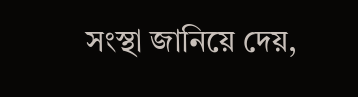সংস্থা জানিয়ে দেয়,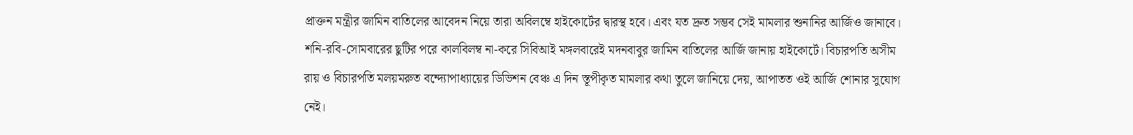প্রাক্তন মন্ত্রীর জামিন বাতিলের আবেদন নিয়ে তারা অবিলম্বে হাইকোর্টের দ্বারস্থ হবে। এবং যত দ্রুত সম্ভব সেই মামলার শুনানির আর্জিও জানাবে। শনি-রবি-সোমবারের ছুটির পরে কালবিলম্ব না-করে সিবিআই মঙ্গলবারেই মদনবাবুর জামিন বাতিলের আর্জি জানায় হাইকোর্টে। বিচারপতি অসীম রায় ও বিচারপতি মলয়মরুত বন্দ্যোপাধ্যায়ের ডিভিশন বেঞ্চ এ দিন স্তূপীকৃত মামলার কথা তুলে জানিয়ে দেয়, আপাতত ওই আর্জি শোনার সুযোগ নেই।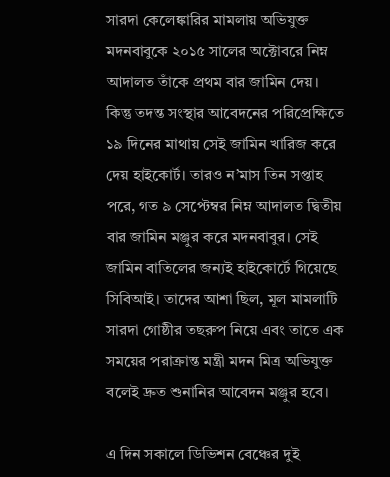সারদা কেলেঙ্কারির মামলায় অভিযুক্ত মদনবাবুকে ২০১৫ সালের অক্টোবরে নিম্ন আদালত তাঁকে প্রথম বার জামিন দেয়। কিন্তু তদন্ত সংস্থার আবেদনের পরিপ্রেক্ষিতে ১৯ দিনের মাথায় সেই জামিন খারিজ করে দেয় হাইকোর্ট। তারও ন’মাস তিন সপ্তাহ পরে, গত ৯ সেপ্টেম্বর নিম্ন আদালত দ্বিতীয় বার জামিন মঞ্জুর করে মদনবাবুর। সেই জামিন বাতিলের জন্যই হাইকোর্টে গিয়েছে সিবিআই। তাদের আশা ছিল, মূল মামলাটি সারদা গোষ্ঠীর তছরুপ নিয়ে এবং তাতে এক সময়ের পরাক্রান্ত মন্ত্রী মদন মিত্র অভিযুক্ত বলেই দ্রুত শুনানির আবেদন মঞ্জুর হবে।

এ দিন সকালে ডিভিশন বেঞ্চের দুই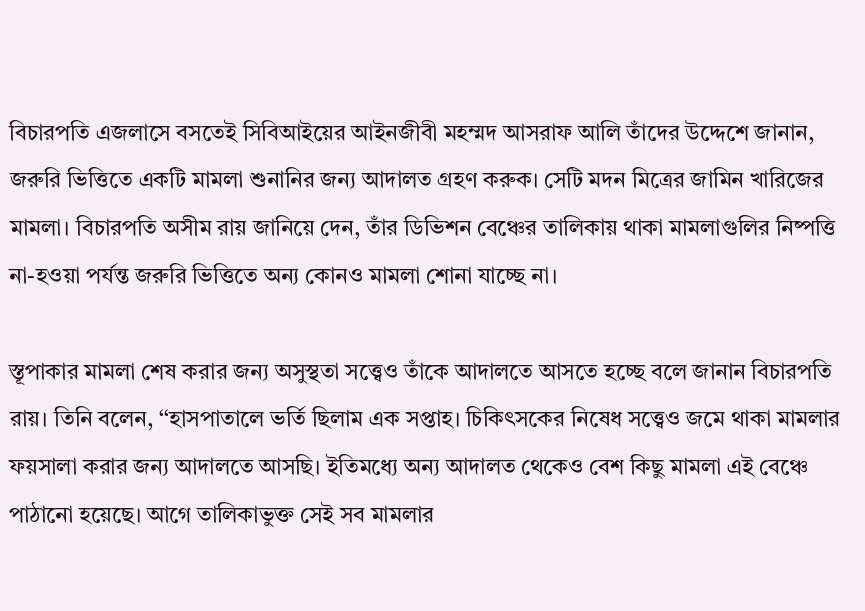বিচারপতি এজলাসে বসতেই সিবিআইয়ের আইনজীবী মহম্মদ আসরাফ আলি তাঁদের উদ্দেশে জানান, জরুরি ভিত্তিতে একটি মামলা শুনানির জন্য আদালত গ্রহণ করুক। সেটি মদন মিত্রের জামিন খারিজের মামলা। বিচারপতি অসীম রায় জানিয়ে দেন, তাঁর ডিভিশন বেঞ্চের তালিকায় থাকা মামলাগুলির নিষ্পত্তি না-হওয়া পর্যন্ত জরুরি ভিত্তিতে অন্য কোনও মামলা শোনা যাচ্ছে না।

স্তূপাকার মামলা শেষ করার জন্য অসুস্থতা সত্ত্বেও তাঁকে আদালতে আসতে হচ্ছে বলে জানান বিচারপতি রায়। তিনি বলেন, ‘‘হাসপাতালে ভর্তি ছিলাম এক সপ্তাহ। চিকিৎসকের নিষেধ সত্ত্বেও জমে থাকা মামলার ফয়সালা করার জন্য আদালতে আসছি। ইতিমধ্যে অন্য আদালত থেকেও বেশ কিছু মামলা এই বেঞ্চে পাঠানো হয়েছে। আগে তালিকাভুক্ত সেই সব মামলার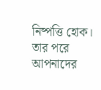নিষ্পত্তি হোক। তার পরে আপনাদের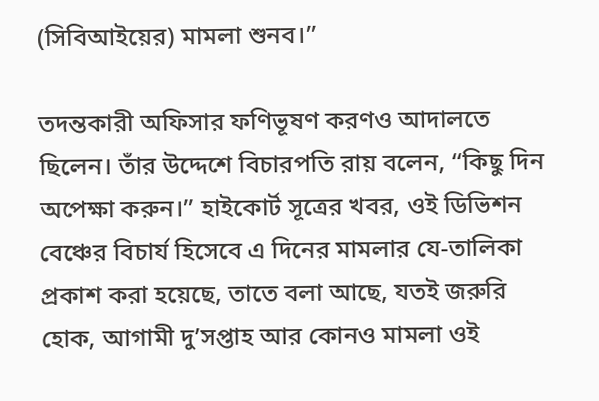(সিবিআইয়ের) মামলা শুনব।’’

তদন্তকারী অফিসার ফণিভূষণ করণও আদালতে ছিলেন। তাঁর উদ্দেশে বিচারপতি রায় বলেন, ‘‘কিছু দিন অপেক্ষা করুন।’’ হাইকোর্ট সূত্রের খবর, ওই ডিভিশন বেঞ্চের বিচার্য হিসেবে এ দিনের মামলার যে-তালিকা প্রকাশ করা হয়েছে, তাতে বলা আছে, যতই জরুরি হোক, আগামী দু’সপ্তাহ আর কোনও মামলা ওই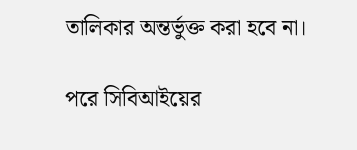তালিকার অন্তর্ভুক্ত করা হবে না।

পরে সিবিআইয়ের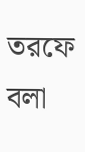তরফে বলা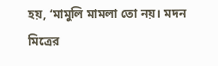হয়, ‘মামুলি মামলা তো নয়। মদন মিত্রের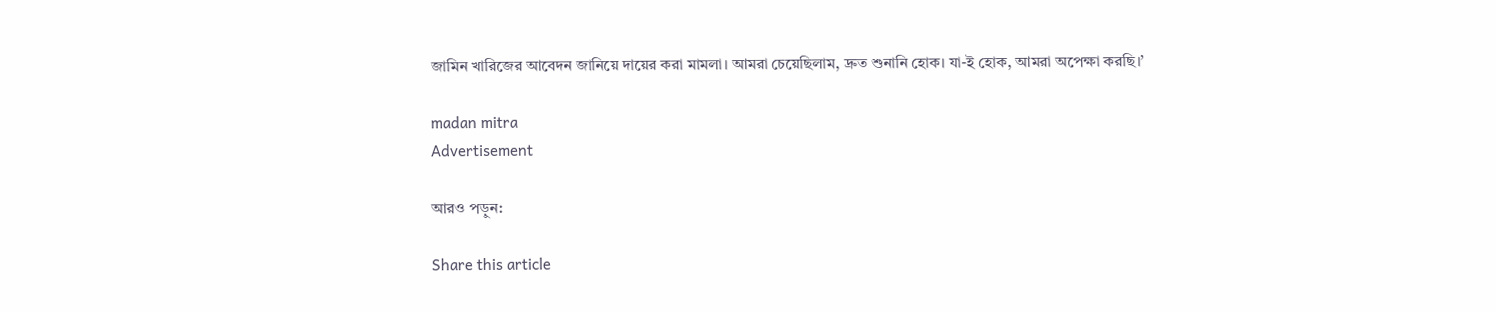জামিন খারিজের আবেদন জানিয়ে দায়ের করা মামলা। আমরা চেয়েছিলাম, দ্রুত শুনানি হোক। যা-ই হোক, আমরা অপেক্ষা করছি।’

madan mitra
Advertisement

আরও পড়ুন:

Share this article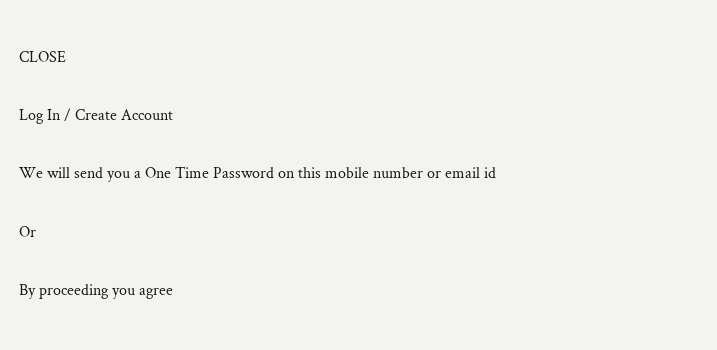CLOSE

Log In / Create Account

We will send you a One Time Password on this mobile number or email id

Or

By proceeding you agree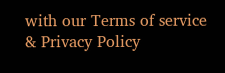with our Terms of service & Privacy Policy